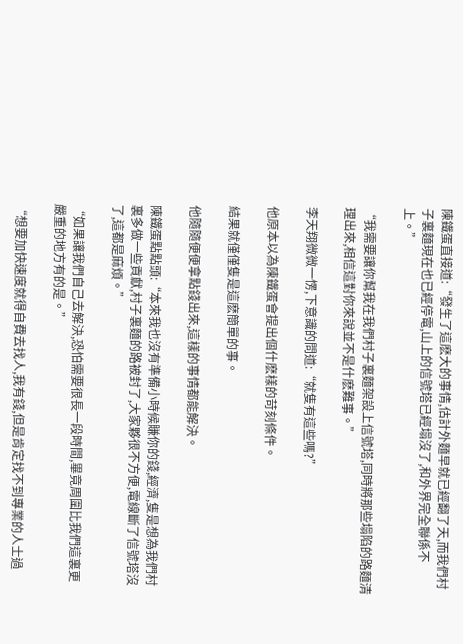陳鐵蛋直接道:“發生了這麽大的事情,估計外麵早就已經翻了天,而我們村子裏麵現在也已經停電,山上的信號塔已經塌沒了,和外界完全聯係不上。”

“我需要讓你幫我在我們村子裏麵架設上信號塔,同時將那些塌陷的路麵清理出來,相信這對你來說並不是什麽難事。”

李天翔微微一愣,下意識的問道:“就隻有這些嗎?”

他原本以為陳鐵蛋會提出個什麽樣的苛刻條件。

結果就僅僅隻是這麽簡單的事。

他隨隨便便拿點錢出來,這樣的事情都能解決。

陳鐵蛋點點頭:“本來我也沒有準備小時候賺你的錢,經濟,隻是想為我們村裏多做一些貢獻,村子裏麵的路被封了,大家夥很不方便,電線斷了信號塔沒了,這都是麻煩。”

“如果讓我們自己去解決,恐怕需要很長一段時間,畢竟周圍比我們這裏更嚴重的地方有的是。”

“想要加快速度就得自費去找人,我有錢,但是肯定找不到專業的人士過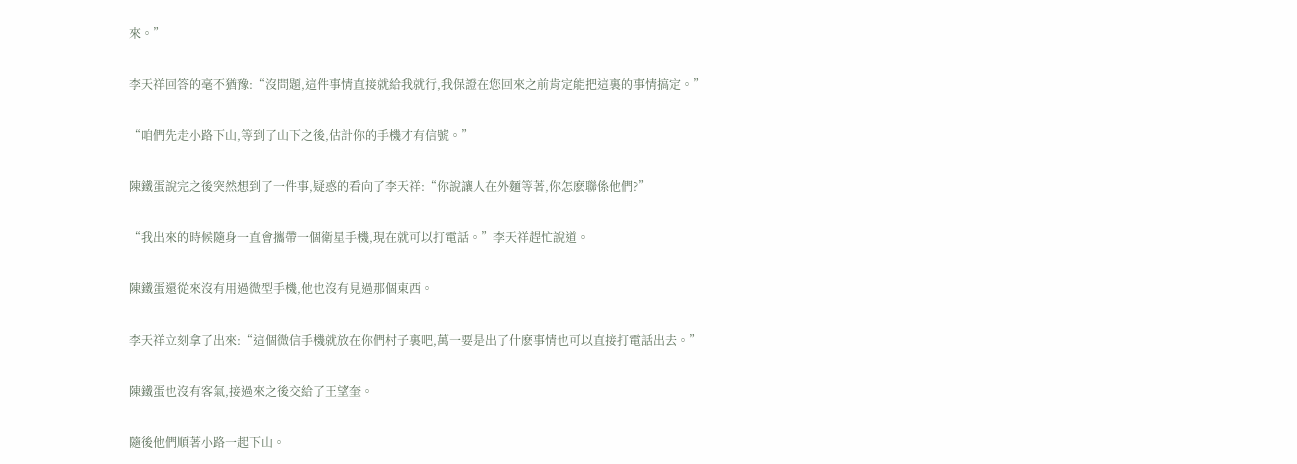來。”

李天祥回答的毫不猶豫:“沒問題,這件事情直接就給我就行,我保證在您回來之前肯定能把這裏的事情搞定。”

“咱們先走小路下山,等到了山下之後,估計你的手機才有信號。”

陳鐵蛋說完之後突然想到了一件事,疑惑的看向了李天祥:“你說讓人在外麵等著,你怎麽聯係他們?”

“我出來的時候隨身一直會攜帶一個衛星手機,現在就可以打電話。”李天祥趕忙說道。

陳鐵蛋還從來沒有用過微型手機,他也沒有見過那個東西。

李天祥立刻拿了出來:“這個微信手機就放在你們村子裏吧,萬一要是出了什麽事情也可以直接打電話出去。”

陳鐵蛋也沒有客氣,接過來之後交給了王望奎。

隨後他們順著小路一起下山。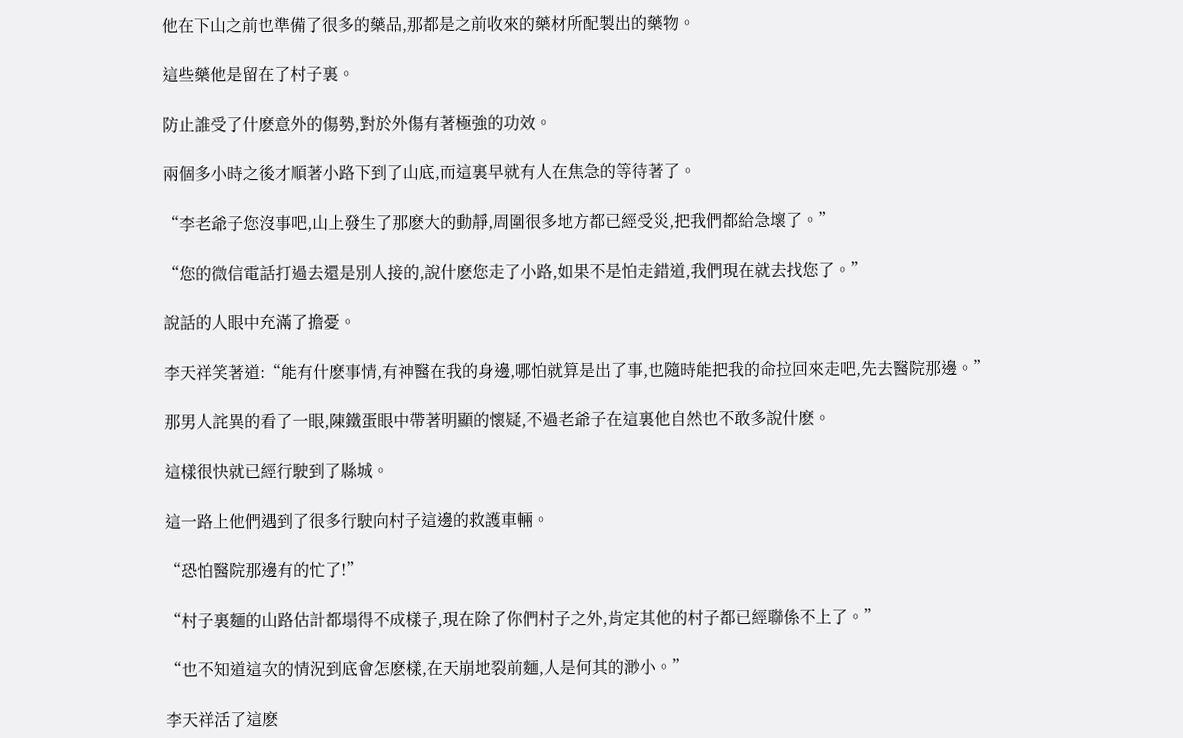他在下山之前也準備了很多的藥品,那都是之前收來的藥材所配製出的藥物。

這些藥他是留在了村子裏。

防止誰受了什麽意外的傷勢,對於外傷有著極強的功效。

兩個多小時之後才順著小路下到了山底,而這裏早就有人在焦急的等待著了。

“李老爺子您沒事吧,山上發生了那麽大的動靜,周圍很多地方都已經受災,把我們都給急壞了。”

“您的微信電話打過去還是別人接的,說什麽您走了小路,如果不是怕走錯道,我們現在就去找您了。”

說話的人眼中充滿了擔憂。

李天祥笑著道:“能有什麽事情,有神醫在我的身邊,哪怕就算是出了事,也隨時能把我的命拉回來走吧,先去醫院那邊。”

那男人詫異的看了一眼,陳鐵蛋眼中帶著明顯的懷疑,不過老爺子在這裏他自然也不敢多說什麽。

這樣很快就已經行駛到了縣城。

這一路上他們遇到了很多行駛向村子這邊的救護車輛。

“恐怕醫院那邊有的忙了!”

“村子裏麵的山路估計都塌得不成樣子,現在除了你們村子之外,肯定其他的村子都已經聯係不上了。”

“也不知道這次的情況到底會怎麽樣,在天崩地裂前麵,人是何其的渺小。”

李天祥活了這麽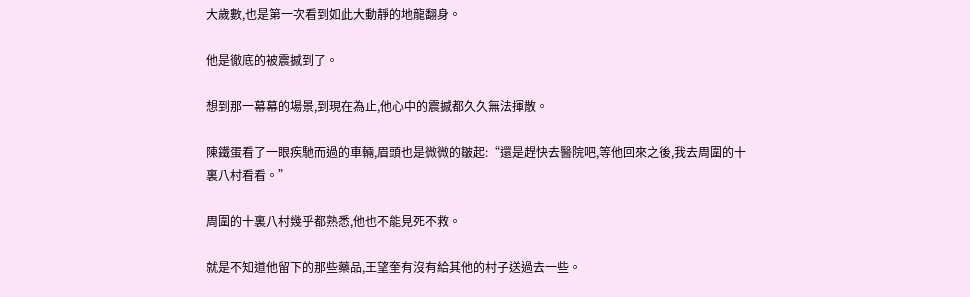大歲數,也是第一次看到如此大動靜的地龍翻身。

他是徹底的被震撼到了。

想到那一幕幕的場景,到現在為止,他心中的震撼都久久無法揮散。

陳鐵蛋看了一眼疾馳而過的車輛,眉頭也是微微的皺起:“還是趕快去醫院吧,等他回來之後,我去周圍的十裏八村看看。”

周圍的十裏八村幾乎都熟悉,他也不能見死不救。

就是不知道他留下的那些藥品,王望奎有沒有給其他的村子送過去一些。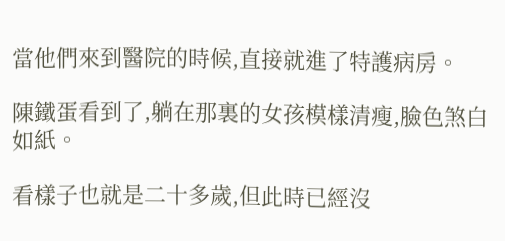當他們來到醫院的時候,直接就進了特護病房。

陳鐵蛋看到了,躺在那裏的女孩模樣清瘦,臉色煞白如紙。

看樣子也就是二十多歲,但此時已經沒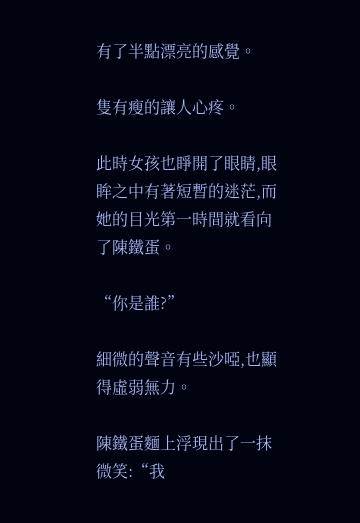有了半點漂亮的感覺。

隻有瘦的讓人心疼。

此時女孩也睜開了眼睛,眼眸之中有著短暫的迷茫,而她的目光第一時間就看向了陳鐵蛋。

“你是誰?”

細微的聲音有些沙啞,也顯得虛弱無力。

陳鐵蛋麵上浮現出了一抹微笑:“我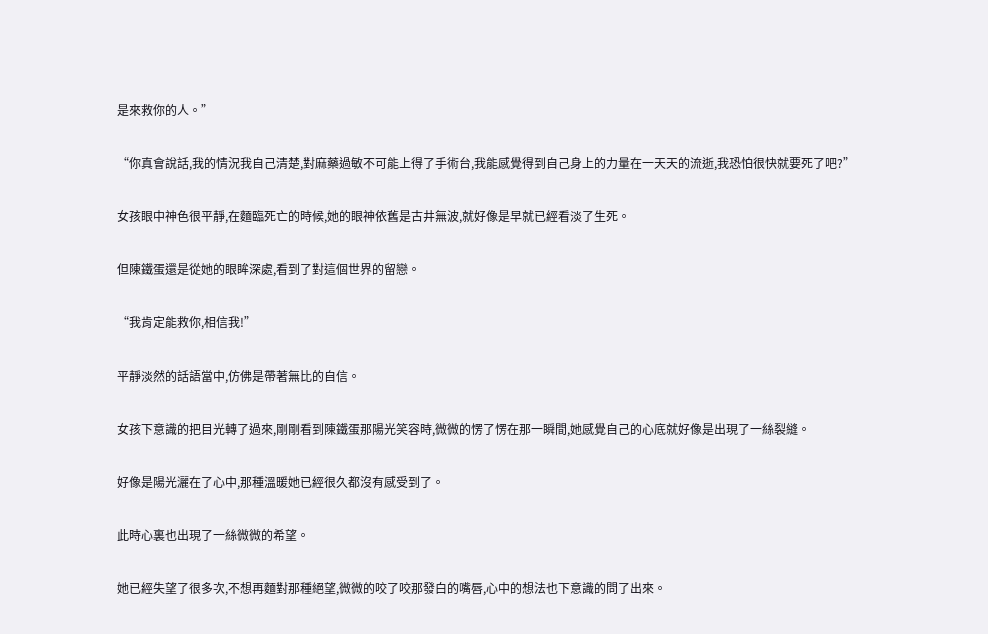是來救你的人。”

“你真會說話,我的情況我自己清楚,對麻藥過敏不可能上得了手術台,我能感覺得到自己身上的力量在一天天的流逝,我恐怕很快就要死了吧?”

女孩眼中神色很平靜,在麵臨死亡的時候,她的眼神依舊是古井無波,就好像是早就已經看淡了生死。

但陳鐵蛋還是從她的眼眸深處,看到了對這個世界的留戀。

“我肯定能救你,相信我!”

平靜淡然的話語當中,仿佛是帶著無比的自信。

女孩下意識的把目光轉了過來,剛剛看到陳鐵蛋那陽光笑容時,微微的愣了愣在那一瞬間,她感覺自己的心底就好像是出現了一絲裂縫。

好像是陽光灑在了心中,那種溫暖她已經很久都沒有感受到了。

此時心裏也出現了一絲微微的希望。

她已經失望了很多次,不想再麵對那種絕望,微微的咬了咬那發白的嘴唇,心中的想法也下意識的問了出來。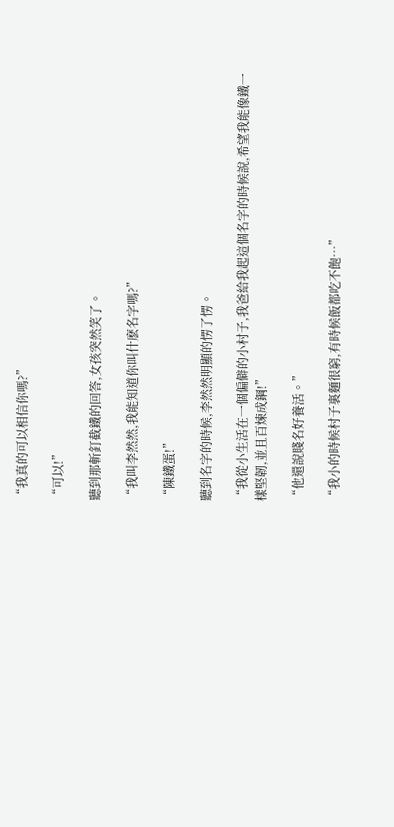“我真的可以相信你嗎?”

“可以!”

聽到那斬釘截鐵的回答,女孩突然笑了。

“我叫李然然,我能知道你叫什麽名字嗎?”

“陳鐵蛋!”

聽到名字的時候,李然然明顯的愣了愣。

“我從小生活在一個偏僻的小村子,我爸給我起這個名字的時候說,希望我能像鐵一樣堅韌,並且百煉成鋼!”

“他還說賤名好養活。”

“我小的時候村子裏麵很窮,有時候飯都吃不飽…”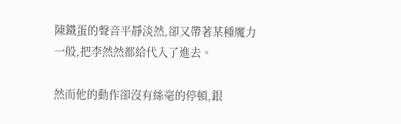陳鐵蛋的聲音平靜淡然,卻又帶著某種魔力一般,把李然然都給代入了進去。

然而他的動作卻沒有絲毫的停頓,銀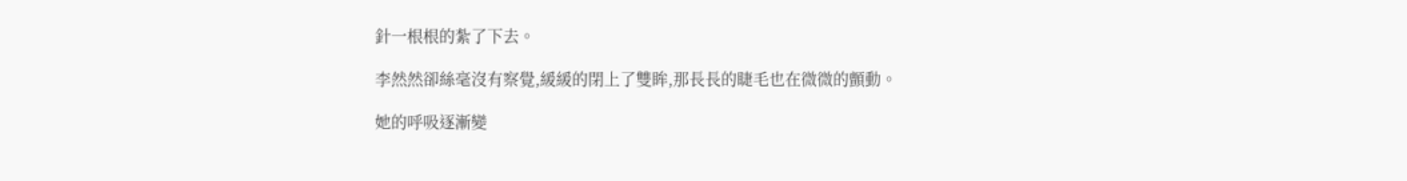針一根根的紮了下去。

李然然卻絲毫沒有察覺,緩緩的閉上了雙眸,那長長的睫毛也在微微的顫動。

她的呼吸逐漸變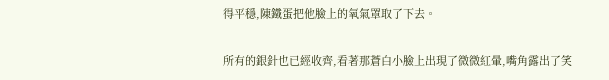得平穩,陳鐵蛋把他臉上的氧氣罩取了下去。

所有的銀針也已經收齊,看著那蒼白小臉上出現了微微紅暈,嘴角露出了笑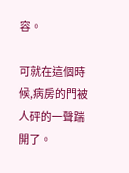容。

可就在這個時候,病房的門被人砰的一聲踹開了。